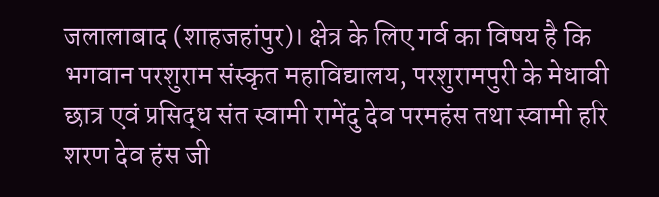जलालाबाद (शाहजहांपुर)। क्षेत्र के लिए गर्व का विषय है कि भगवान परशुराम संस्कृत महाविद्यालय, परशुरामपुरी के मेधावी छात्र एवं प्रसिद्ध संत स्वामी रामेंदु देव परमहंस तथा स्वामी हरि शरण देव हंस जी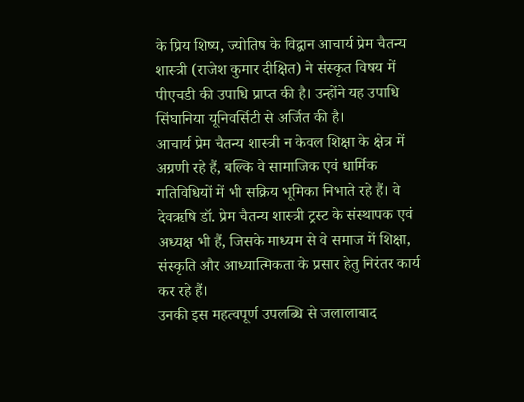के प्रिय शिष्य, ज्योतिष के विद्वान आचार्य प्रेम चैतन्य शास्त्री (राजेश कुमार दीक्षित) ने संस्कृत विषय में पीएचडी की उपाधि प्राप्त की है। उन्होंने यह उपाधि सिंघानिया यूनिवर्सिटी से अर्जित की है।
आचार्य प्रेम चैतन्य शास्त्री न केवल शिक्षा के क्षेत्र में अग्रणी रहे हैं, बल्कि वे सामाजिक एवं धार्मिक गतिविधियों में भी सक्रिय भूमिका निभाते रहे हैं। वे देवऋषि डॉ. प्रेम चैतन्य शास्त्री ट्रस्ट के संस्थापक एवं अध्यक्ष भी हैं, जिसके माध्यम से वे समाज में शिक्षा, संस्कृति और आध्यात्मिकता के प्रसार हेतु निरंतर कार्य कर रहे हैं।
उनकी इस महत्वपूर्ण उपलब्धि से जलालाबाद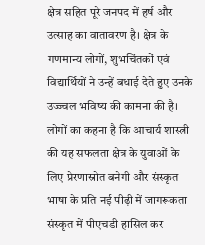क्षेत्र सहित पूरे जनपद में हर्ष और उत्साह का वातावरण है। क्षेत्र के गणमान्य लोगों, शुभचिंतकों एवं विद्यार्थियों ने उन्हें बधाई देते हुए उनके उज्ज्वल भविष्य की कामना की है।
लोगों का कहना है कि आचार्य शास्त्री की यह सफलता क्षेत्र के युवाओं के लिए प्रेरणास्रोत बनेगी और संस्कृत भाषा के प्रति नई पीढ़ी में जागरूकता
संस्कृत में पीएचडी हासिल कर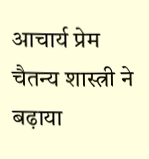आचार्य प्रेम चैतन्य शास्त्री ने बढ़ाया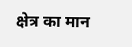क्षेत्र का मान